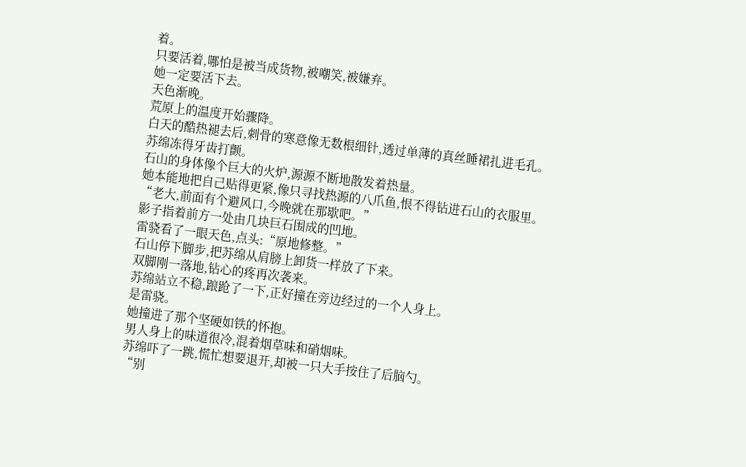着。
只要活着,哪怕是被当成货物,被嘲笑,被嫌弃。
她一定要活下去。
天色渐晚。
荒原上的温度开始骤降。
白天的酷热褪去后,刺骨的寒意像无数根细针,透过单薄的真丝睡裙扎进毛孔。
苏绵冻得牙齿打颤。
石山的身体像个巨大的火炉,源源不断地散发着热量。
她本能地把自己贴得更紧,像只寻找热源的八爪鱼,恨不得钻进石山的衣服里。
“老大,前面有个避风口,今晚就在那歇吧。”
影子指着前方一处由几块巨石围成的凹地。
雷骁看了一眼天色,点头:“原地修整。”
石山停下脚步,把苏绵从肩膀上卸货一样放了下来。
双脚刚一落地,钻心的疼再次袭来。
苏绵站立不稳,踉跄了一下,正好撞在旁边经过的一个人身上。
是雷骁。
她撞进了那个坚硬如铁的怀抱。
男人身上的味道很冷,混着烟草味和硝烟味。
苏绵吓了一跳,慌忙想要退开,却被一只大手按住了后脑勺。
“别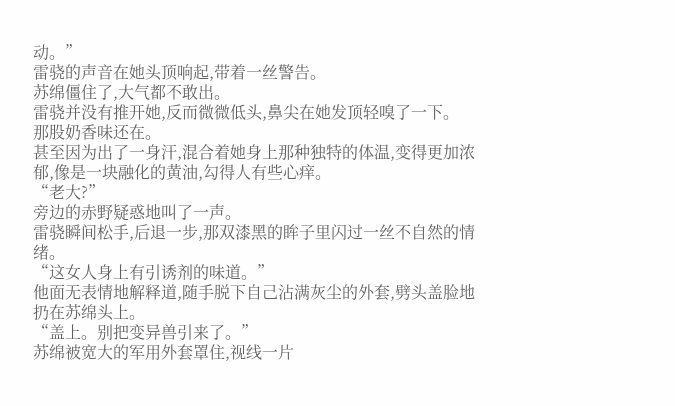动。”
雷骁的声音在她头顶响起,带着一丝警告。
苏绵僵住了,大气都不敢出。
雷骁并没有推开她,反而微微低头,鼻尖在她发顶轻嗅了一下。
那股奶香味还在。
甚至因为出了一身汗,混合着她身上那种独特的体温,变得更加浓郁,像是一块融化的黄油,勾得人有些心痒。
“老大?”
旁边的赤野疑惑地叫了一声。
雷骁瞬间松手,后退一步,那双漆黑的眸子里闪过一丝不自然的情绪。
“这女人身上有引诱剂的味道。”
他面无表情地解释道,随手脱下自己沾满灰尘的外套,劈头盖脸地扔在苏绵头上。
“盖上。别把变异兽引来了。”
苏绵被宽大的军用外套罩住,视线一片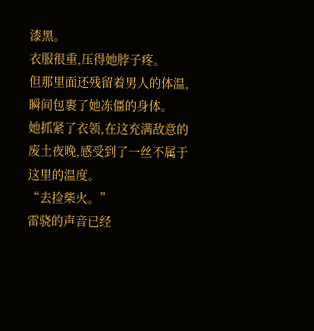漆黑。
衣服很重,压得她脖子疼。
但那里面还残留着男人的体温,瞬间包裹了她冻僵的身体。
她抓紧了衣领,在这充满敌意的废土夜晚,感受到了一丝不属于这里的温度。
“去捡柴火。”
雷骁的声音已经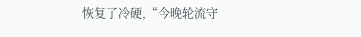恢复了冷硬,“今晚轮流守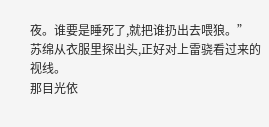夜。谁要是睡死了,就把谁扔出去喂狼。”
苏绵从衣服里探出头,正好对上雷骁看过来的视线。
那目光依